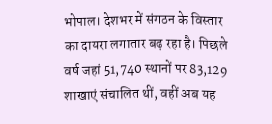भोपाल। देशभर में संगठन के विस्तार का दायरा लगातार बढ़ रहा है। पिछले वर्ष जहां 51,740 स्थानों पर 83,129 शाखाएं संचालित थीं, वहीं अब यह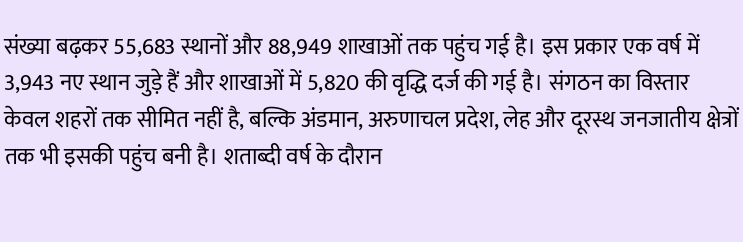संख्या बढ़कर 55,683 स्थानों और 88,949 शाखाओं तक पहुंच गई है। इस प्रकार एक वर्ष में 3,943 नए स्थान जुड़े हैं और शाखाओं में 5,820 की वृद्धि दर्ज की गई है। संगठन का विस्तार केवल शहरों तक सीमित नहीं है, बल्कि अंडमान, अरुणाचल प्रदेश, लेह और दूरस्थ जनजातीय क्षेत्रों तक भी इसकी पहुंच बनी है। शताब्दी वर्ष के दौरान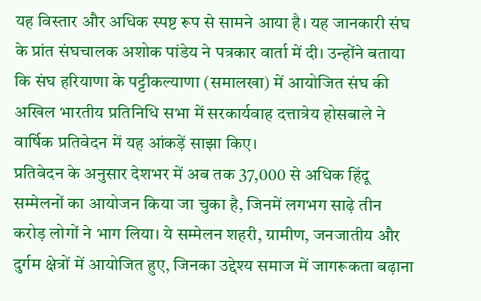यह विस्तार और अधिक स्पष्ट रूप से सामने आया है। यह जानकारी संघ के प्रांत संघचालक अशोक पांडेय ने पत्रकार वार्ता में दी। उन्होंने बताया कि संघ हरियाणा के पट्टीकल्याणा (समालखा) में आयोजित संघ की अखिल भारतीय प्रतिनिधि सभा में सरकार्यवाह दत्तात्रेय होसबाले ने वार्षिक प्रतिवेदन में यह आंकड़ें साझा किए।
प्रतिवेदन के अनुसार देशभर में अब तक 37,000 से अधिक हिंदू सम्मेलनों का आयोजन किया जा चुका है, जिनमें लगभग साढ़े तीन करोड़ लोगों ने भाग लिया। ये सम्मेलन शहरी, ग्रामीण, जनजातीय और दुर्गम क्षेत्रों में आयोजित हुए, जिनका उद्देश्य समाज में जागरूकता बढ़ाना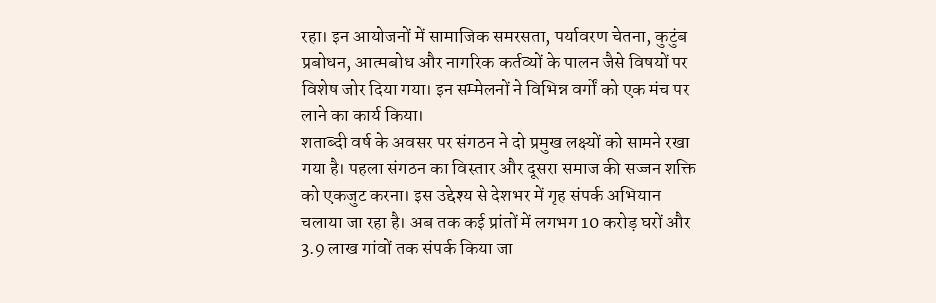रहा। इन आयोजनों में सामाजिक समरसता, पर्यावरण चेतना, कुटुंब प्रबोधन, आत्मबोध और नागरिक कर्तव्यों के पालन जैसे विषयों पर विशेष जोर दिया गया। इन सम्मेलनों ने विभिन्न वर्गों को एक मंच पर लाने का कार्य किया।
शताब्दी वर्ष के अवसर पर संगठन ने दो प्रमुख लक्ष्यों को सामने रखा गया है। पहला संगठन का विस्तार और दूसरा समाज की सज्जन शक्ति को एकजुट करना। इस उद्देश्य से देशभर में गृह संपर्क अभियान चलाया जा रहा है। अब तक कई प्रांतों में लगभग 10 करोड़ घरों और 3.9 लाख गांवों तक संपर्क किया जा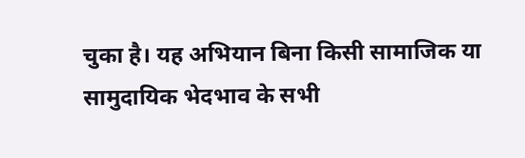चुका है। यह अभियान बिना किसी सामाजिक या सामुदायिक भेदभाव के सभी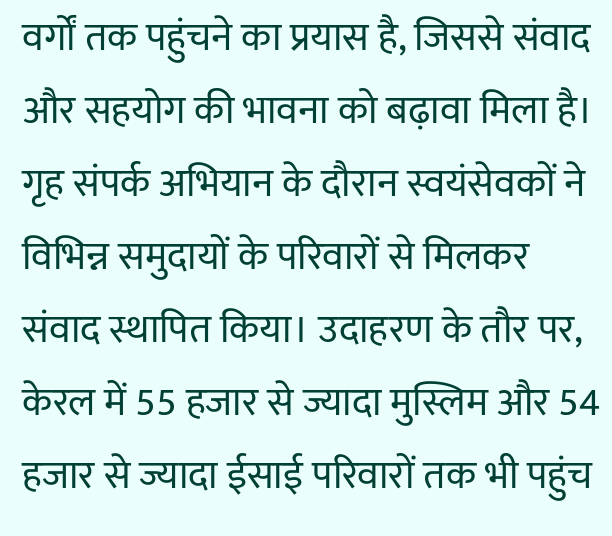वर्गों तक पहुंचने का प्रयास है, जिससे संवाद और सहयोग की भावना को बढ़ावा मिला है।
गृह संपर्क अभियान के दौरान स्वयंसेवकों ने विभिन्न समुदायों के परिवारों से मिलकर संवाद स्थापित किया। उदाहरण के तौर पर, केरल में 55 हजार से ज्यादा मुस्लिम और 54 हजार से ज्यादा ईसाई परिवारों तक भी पहुंच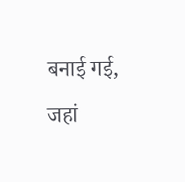बनाई गई, जहां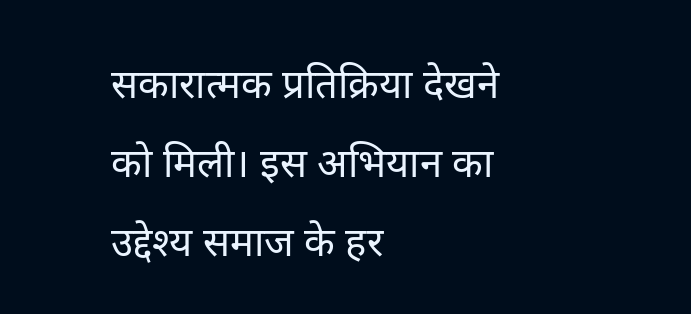सकारात्मक प्रतिक्रिया देखने को मिली। इस अभियान का उद्देश्य समाज के हर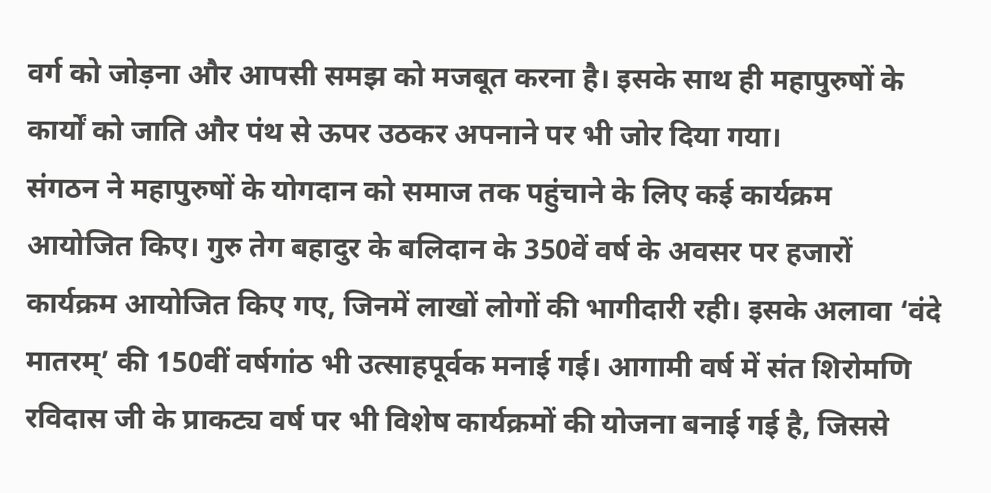वर्ग को जोड़ना और आपसी समझ को मजबूत करना है। इसके साथ ही महापुरुषों के कार्यों को जाति और पंथ से ऊपर उठकर अपनाने पर भी जोर दिया गया।
संगठन ने महापुरुषों के योगदान को समाज तक पहुंचाने के लिए कई कार्यक्रम आयोजित किए। गुरु तेग बहादुर के बलिदान के 350वें वर्ष के अवसर पर हजारों कार्यक्रम आयोजित किए गए, जिनमें लाखों लोगों की भागीदारी रही। इसके अलावा ‘वंदे मातरम्’ की 150वीं वर्षगांठ भी उत्साहपूर्वक मनाई गई। आगामी वर्ष में संत शिरोमणि रविदास जी के प्राकट्य वर्ष पर भी विशेष कार्यक्रमों की योजना बनाई गई है, जिससे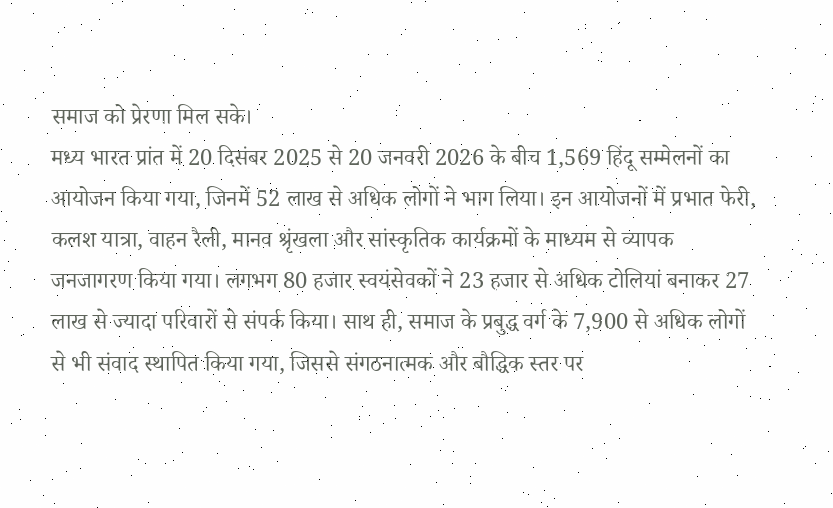समाज को प्रेरणा मिल सके।
मध्य भारत प्रांत में 20 दिसंबर 2025 से 20 जनवरी 2026 के बीच 1,569 हिंदू सम्मेलनों का आयोजन किया गया, जिनमें 52 लाख से अधिक लोगों ने भाग लिया। इन आयोजनों में प्रभात फेरी, कलश यात्रा, वाहन रैली, मानव श्रृंखला और सांस्कृतिक कार्यक्रमों के माध्यम से व्यापक जनजागरण किया गया। लगभग 80 हजार स्वयंसेवकों ने 23 हजार से अधिक टोलियां बनाकर 27 लाख से ज्यादा परिवारों से संपर्क किया। साथ ही, समाज के प्रबुद्ध वर्ग के 7,900 से अधिक लोगों से भी संवाद स्थापित किया गया, जिससे संगठनात्मक और बौद्धिक स्तर पर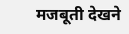मजबूती देखने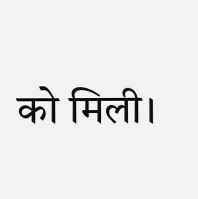को मिली।